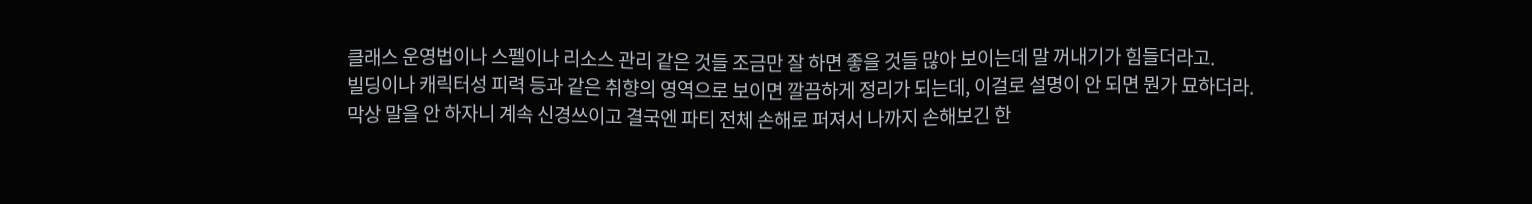클래스 운영법이나 스펠이나 리소스 관리 같은 것들 조금만 잘 하면 좋을 것들 많아 보이는데 말 꺼내기가 힘들더라고.
빌딩이나 캐릭터성 피력 등과 같은 취향의 영역으로 보이면 깔끔하게 정리가 되는데, 이걸로 설명이 안 되면 뭔가 묘하더라.
막상 말을 안 하자니 계속 신경쓰이고 결국엔 파티 전체 손해로 퍼져서 나까지 손해보긴 한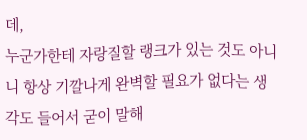데,
누군가한테 자랑질할 랭크가 있는 것도 아니니 항상 기깔나게 완벽할 필요가 없다는 생각도 들어서 굳이 말해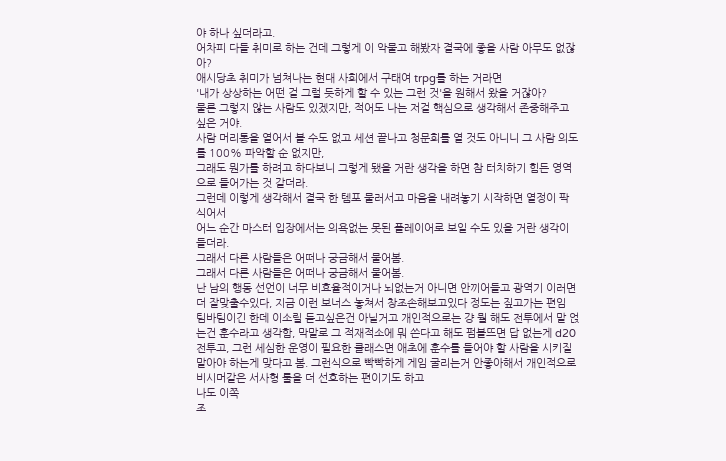야 하나 싶더라고.
어차피 다들 취미로 하는 건데 그렇게 이 악물고 해봤자 결국에 좋을 사람 아무도 없잖아?
애시당초 취미가 넘쳐나는 현대 사회에서 구태여 trpg를 하는 거라면
'내가 상상하는 어떤 걸 그럴 듯하게 할 수 있는 그런 것'을 원해서 왔을 거잖아?
물론 그렇지 않는 사람도 있겠지만, 적어도 나는 저걸 핵심으로 생각해서 존중해주고 싶은 거야.
사람 머리통을 열어서 볼 수도 없고 세션 끝나고 청문회를 열 것도 아니니 그 사람 의도를 100% 파악할 순 없지만,
그래도 뭔가를 하려고 하다보니 그렇게 됐을 거란 생각을 하면 참 터치하기 힘든 영역으로 들어가는 것 같더라.
그런데 이렇게 생각해서 결국 한 템포 물러서고 마음을 내려놓기 시작하면 열정이 팍 식어서
어느 순간 마스터 입장에서는 의욕없는 못된 플레이어로 보일 수도 있을 거란 생각이 들더라.
그래서 다른 사람들은 어떠나 궁금해서 물어봄.
그래서 다른 사람들은 어떠나 궁금해서 물어봄.
난 남의 행동 선언이 너무 비효율적이거나 뇌없는거 아니면 안끼어들고 광역기 이러면 더 잘맞출수있다, 지금 이런 보너스 놓쳐서 창조손해보고있다 정도는 짚고가는 편임
팀바팀이긴 한데 이소릴 듣고싶은건 아닐거고 개인적으로는 걍 뭘 해도 전투에서 말 얹는건 훈수라고 생각함, 막말로 그 적재적소에 뭐 쓴다고 해도 펌블뜨면 답 없는게 d20 전투고, 그런 세심한 운영이 필요한 클래스면 애초에 훈수를 들어야 할 사람을 시키질 말아야 하는게 맞다고 봄. 그런식으로 빡빡하게 게임 굴리는거 안좋아해서 개인적으로 비시머같은 서사형 룰을 더 선호하는 편이기도 하고
나도 이쪽
조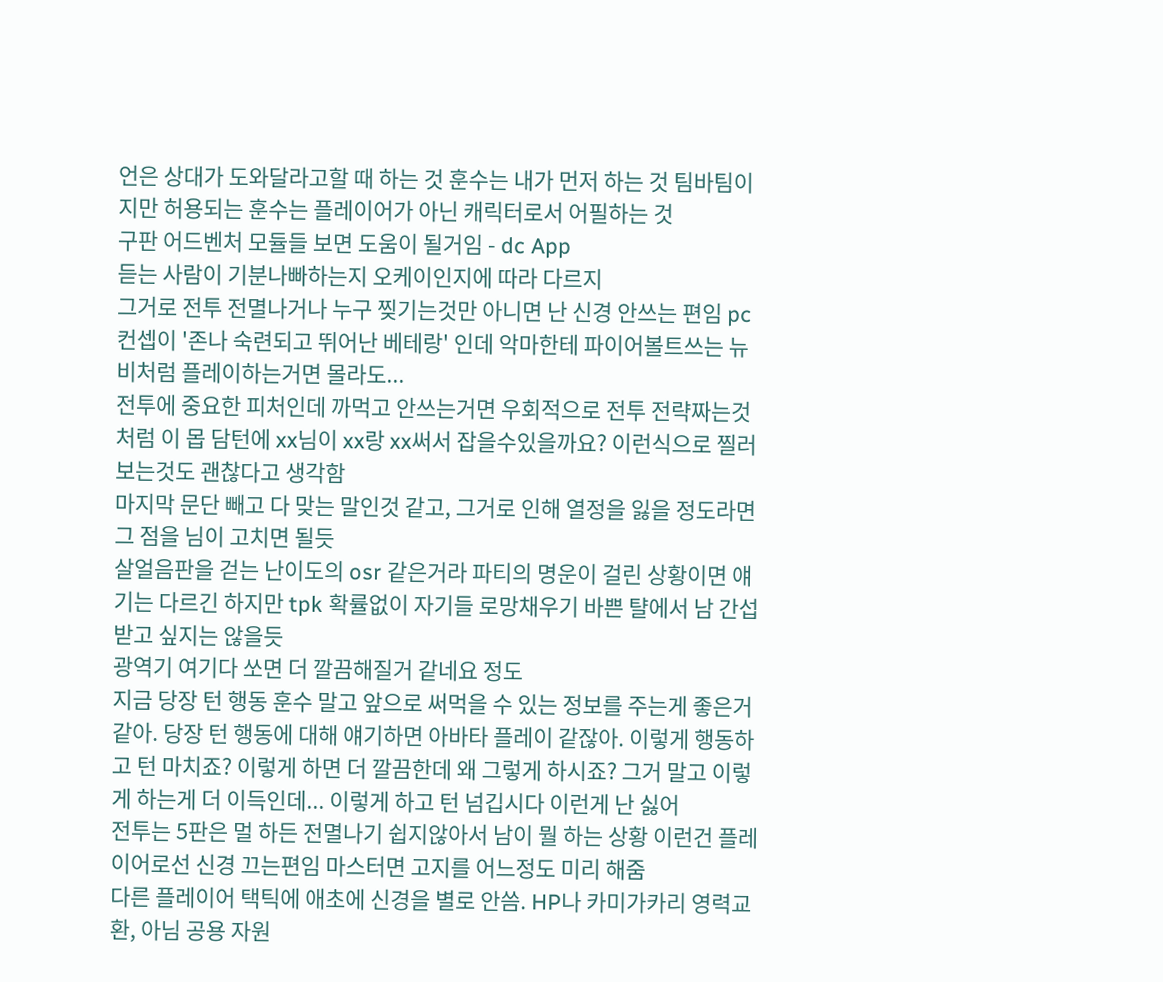언은 상대가 도와달라고할 때 하는 것 훈수는 내가 먼저 하는 것 팀바팀이지만 허용되는 훈수는 플레이어가 아닌 캐릭터로서 어필하는 것
구판 어드벤처 모듈들 보면 도움이 될거임 - dc App
듣는 사람이 기분나빠하는지 오케이인지에 따라 다르지
그거로 전투 전멸나거나 누구 찢기는것만 아니면 난 신경 안쓰는 편임 pc 컨셉이 '존나 숙련되고 뛰어난 베테랑' 인데 악마한테 파이어볼트쓰는 뉴비처럼 플레이하는거면 몰라도...
전투에 중요한 피처인데 까먹고 안쓰는거면 우회적으로 전투 전략짜는것처럼 이 몹 담턴에 xx님이 xx랑 xx써서 잡을수있을까요? 이런식으로 찔러보는것도 괜찮다고 생각함
마지막 문단 빼고 다 맞는 말인것 같고, 그거로 인해 열정을 잃을 정도라면 그 점을 님이 고치면 될듯
살얼음판을 걷는 난이도의 osr 같은거라 파티의 명운이 걸린 상황이면 얘기는 다르긴 하지만 tpk 확률없이 자기들 로망채우기 바쁜 턀에서 남 간섭받고 싶지는 않을듯
광역기 여기다 쏘면 더 깔끔해질거 같네요 정도
지금 당장 턴 행동 훈수 말고 앞으로 써먹을 수 있는 정보를 주는게 좋은거 같아. 당장 턴 행동에 대해 얘기하면 아바타 플레이 같잖아. 이렇게 행동하고 턴 마치죠? 이렇게 하면 더 깔끔한데 왜 그렇게 하시죠? 그거 말고 이렇게 하는게 더 이득인데... 이렇게 하고 턴 넘깁시다 이런게 난 싫어
전투는 5판은 멀 하든 전멸나기 쉽지않아서 남이 뭘 하는 상황 이런건 플레이어로선 신경 끄는편임 마스터면 고지를 어느정도 미리 해줌
다른 플레이어 택틱에 애초에 신경을 별로 안씀. HP나 카미가카리 영력교환, 아님 공용 자원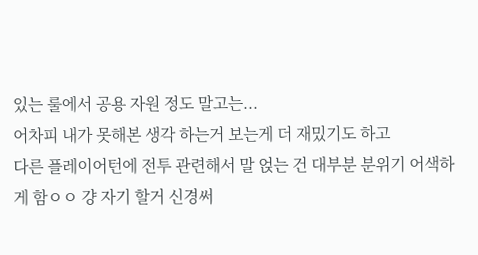있는 룰에서 공용 자원 정도 말고는...
어차피 내가 못해본 생각 하는거 보는게 더 재밌기도 하고
다른 플레이어턴에 전투 관련해서 말 얹는 건 대부분 분위기 어색하게 함ㅇㅇ 걍 자기 할거 신경써